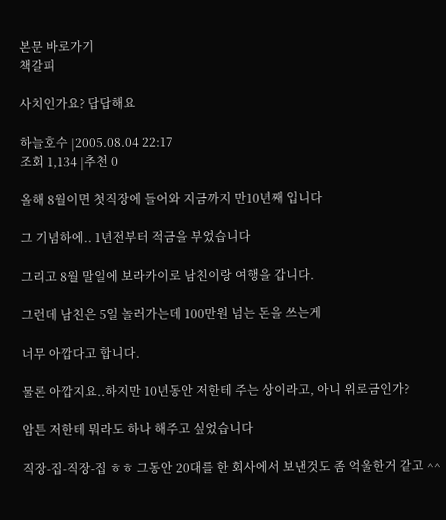본문 바로가기
책갈피

사치인가요? 답답해요

하늘호수 |2005.08.04 22:17
조회 1,134 |추천 0

올해 8월이면 첫직장에 들어와 지금까지 만10년째 입니다

그 기념하에.. 1년전부터 적금을 부었습니다

그리고 8월 말일에 보라카이로 남친이랑 여행을 갑니다.

그런데 남친은 5일 놀러가는데 100만원 넘는 돈을 쓰는게

너무 아깝다고 합니다.

물론 아깝지요..하지만 10년동안 저한테 주는 상이라고, 아니 위로금인가?

암튼 저한테 뭐라도 하나 해주고 싶었습니다

직장-집-직장-집 ㅎㅎ 그동안 20대를 한 회사에서 보낸것도 좀 억울한거 같고 ^^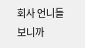회사 언니들 보니까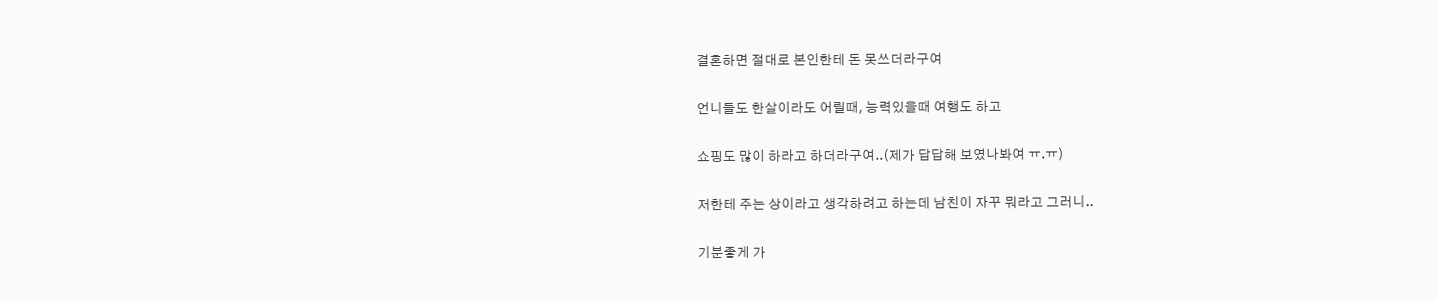결혼하면 절대로 본인한테 돈 못쓰더라구여

언니들도 한살이라도 어릴때, 능력있을때 여행도 하고

쇼핑도 많이 하라고 하더라구여..(제가 답답해 보였나봐여 ㅠ.ㅠ)

저한테 주는 상이라고 생각하려고 하는데 남친이 자꾸 뭐라고 그러니..

기분좋게 가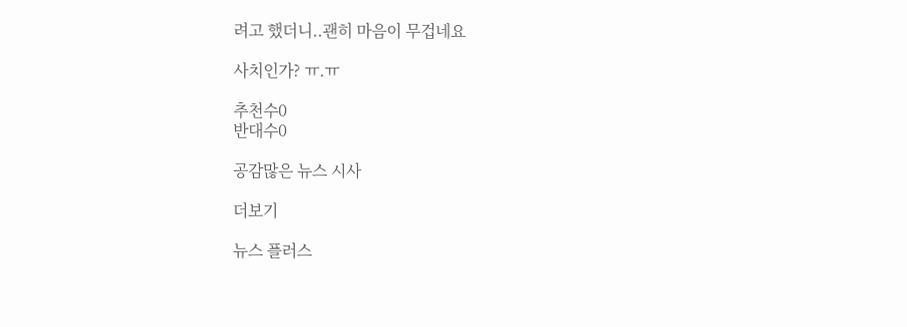려고 했더니..괜히 마음이 무겁네요

사치인가? ㅠ.ㅠ

추천수0
반대수0

공감많은 뉴스 시사

더보기

뉴스 플러스